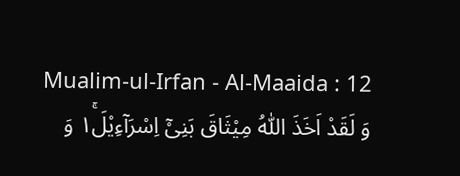Mualim-ul-Irfan - Al-Maaida : 12
وَ لَقَدْ اَخَذَ اللّٰهُ مِیْثَاقَ بَنِیْۤ اِسْرَآءِیْلَ١ۚ وَ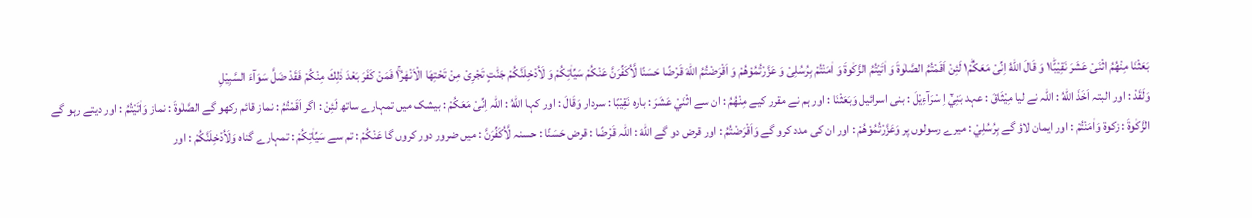بَعَثْنَا مِنْهُمُ اثْنَیْ عَشَرَ نَقِیْبًا١ؕ وَ قَالَ اللّٰهُ اِنِّیْ مَعَكُمْ١ؕ لَئِنْ اَقَمْتُمُ الصَّلٰوةَ وَ اٰتَیْتُمُ الزَّكٰوةَ وَ اٰمَنْتُمْ بِرُسُلِیْ وَ عَزَّرْتُمُوْهُمْ وَ اَقْرَضْتُمُ اللّٰهَ قَرْضًا حَسَنًا لَّاُكَفِّرَنَّ عَنْكُمْ سَیِّاٰتِكُمْ وَ لَاُدْخِلَنَّكُمْ جَنّٰتٍ تَجْرِیْ مِنْ تَحْتِهَا الْاَنْهٰرُ١ۚ فَمَنْ كَفَرَ بَعْدَ ذٰلِكَ مِنْكُمْ فَقَدْ ضَلَّ سَوَآءَ السَّبِیْلِ
وَلَقَدْ : اور البتہ اَخَذَ اللّٰهُ : اللہ نے لیا مِيْثَاقَ : عہد بَنِيْٓ اِ سْرَآءِيْلَ : بنی اسرائیل وَبَعَثْنَا : اور ہم نے مقرر کیے مِنْهُمُ : ان سے اثْنَيْ عَشَرَ : بارہ نَقِيْبًا : سردار وَقَالَ : اور کہا اللّٰهُ : اللہ اِنِّىْ مَعَكُمْ : بیشک میں تمہارے ساتھ لَئِنْ : اگر اَقَمْتُمُ : نماز قائم رکھو گے الصَّلٰوةَ : نماز وَاٰتَيْتُمُ : اور دیتے رہو گے الزَّكٰوةَ : زکوۃ وَاٰمَنْتُمْ : اور ایمان لاؤ گے بِرُسُلِيْ : میرے رسولوں پر وَعَزَّرْتُمُوْهُمْ : اور ان کی مدد کرو گے وَاَقْرَضْتُمُ : اور قرض دو گے اللّٰهَ : اللہ قَرْضًا : قرض حَسَنًا : حسنہ لَّاُكَفِّرَنَّ : میں ضرور دور کروں گا عَنْكُمْ : تم سے سَيِّاٰتِكُمْ : تمہارے گناہ وَلَاُدْخِلَنَّكُمْ : اور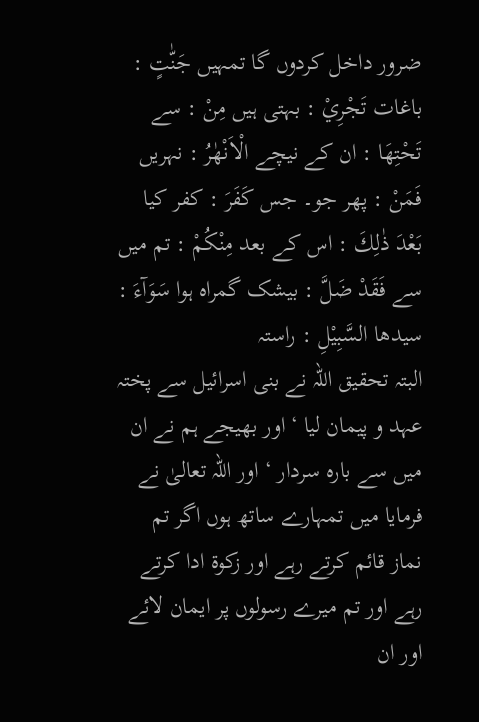ضرور داخل کردوں گا تمہیں جَنّٰتٍ : باغات تَجْرِيْ : بہتی ہیں مِنْ : سے تَحْتِهَا : ان کے نیچے الْاَنْھٰرُ : نہریں فَمَنْ : پھر جو۔ جس كَفَرَ : کفر کیا بَعْدَ ذٰلِكَ : اس کے بعد مِنْكُمْ : تم میں سے فَقَدْ ضَلَّ : بیشک گمراہ ہوا سَوَآءَ : سیدھا السَّبِيْلِ : راستہ
البتہ تحقیق اللہ نے بنی اسرائیل سے پختہ عہد و پیمان لیا ‘ اور بھیجے ہم نے ان میں سے بارہ سردار ‘ اور اللہ تعالیٰ نے فرمایا میں تمہارے ساتھ ہوں اگر تم نماز قائم کرتے رہے اور زکوۃ ادا کرتے رہے اور تم میرے رسولوں پر ایمان لائے اور ان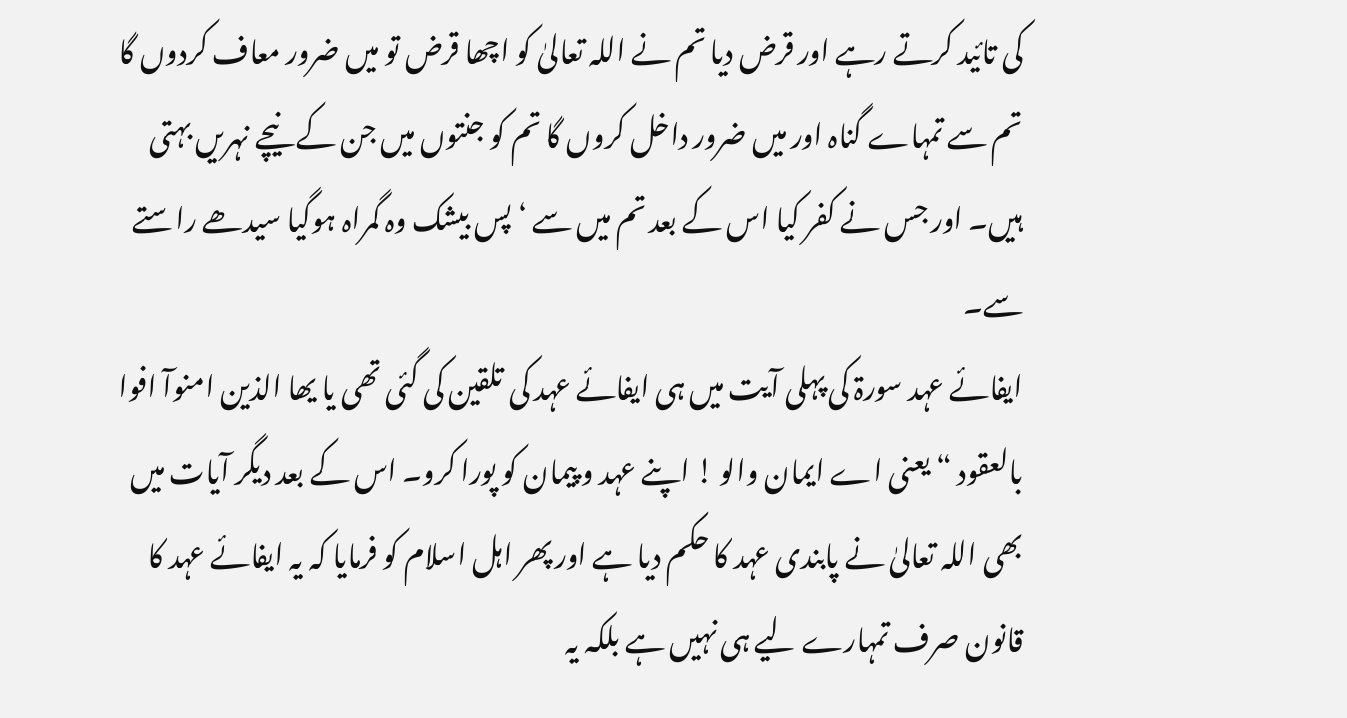کی تائید کرتے رہے اور قرض دیا تم نے اللہ تعالیٰ کو اچھا قرض تو میں ضرور معاف کردوں گا تم سے تمہاے گناہ اور میں ضرور داخل کروں گا تم کو جنتوں میں جن کے نیچے نہریں بہتی ہیں۔ اور جس نے کفر کیا اس کے بعد تم میں سے ‘ پس بیشک وہ گمراہ ہوگیا سیدھے راستے سے۔
ایفائے عہد سورۃ کی پہلی آیت میں ہی ایفائے عہد کی تلقین کی گئی تھی یا یھا الذین امنوآ افوا بالعقود “ یعنی اے ایمان والو ! اپنے عہد و پیمان کو پورا کرو۔ اس کے بعد دیگر آیات میں بھی اللہ تعالیٰ نے پابندی عہد کا حکم دیا ہے اور پھر اہل اسلام کو فرمایا کہ یہ ایفائے عہد کا قانون صرف تمہارے لیے ہی نہیں ہے بلکہ یہ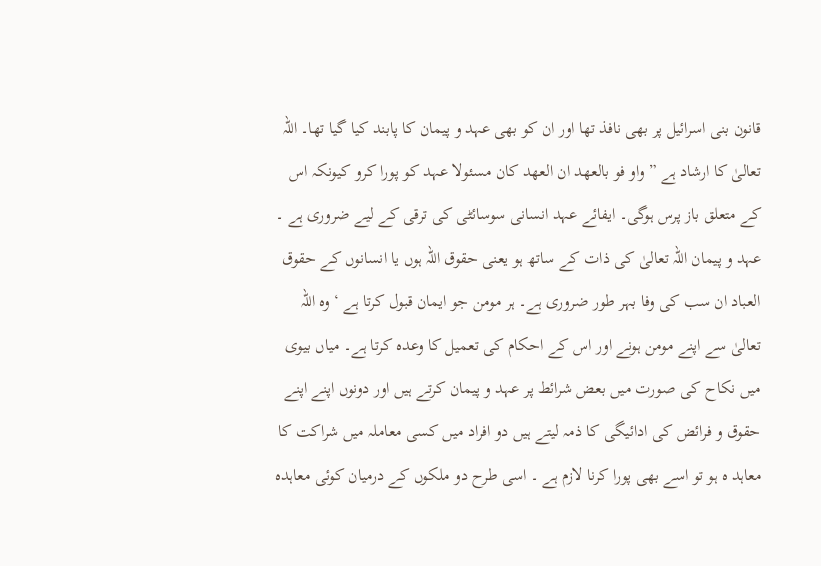قانون بنی اسرائیل پر بھی نافذ تھا اور ان کو بھی عہد و پیمان کا پابند کیا گیا تھا۔ اللہ تعالیٰ کا ارشاد ہے ” واو فو بالعھد ان العھد کان مسئولا عہد کو پورا کرو کیونکہ اس کے متعلق باز پرس ہوگی۔ ایفائے عہد انسانی سوسائٹی کی ترقی کے لیے ضروری ہے ۔ عہد و پیمان اللہ تعالیٰ کی ذات کے ساتھ ہو یعنی حقوق اللہ ہوں یا انسانوں کے حقوق العباد ان سب کی وفا بہر طور ضروری ہے۔ ہر مومن جو ایمان قبول کرتا ہے ‘ وہ اللہ تعالیٰ سے اپنے مومن ہونے اور اس کے احکام کی تعمیل کا وعدہ کرتا ہے۔ میاں بیوی میں نکاح کی صورت میں بعض شرائط پر عہد و پیمان کرتے ہیں اور دونوں اپنے اپنے حقوق و فرائض کی ادائیگی کا ذمہ لیتے ہیں دو افراد میں کسی معاملہ میں شراکت کا معاہد ہ ہو تو اسے بھی پورا کرنا لازم ہے ۔ اسی طرح دو ملکوں کے درمیان کوئی معاہدہ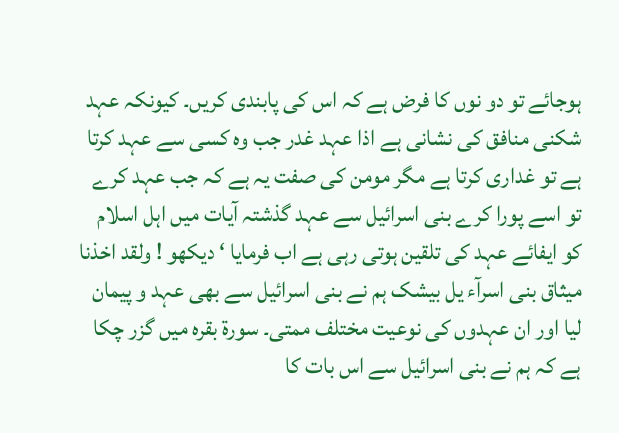ہوجائے تو دو نوں کا فرض ہے کہ اس کی پابندی کریں۔ کیونکہ عہد شکنی منافق کی نشانی ہے اذا عہد غدر جب وہ کسی سے عہد کرتا ہے تو غداری کرتا ہے مگر مومن کی صفت یہ ہے کہ جب عہد کرے تو اسے پورا کرے بنی اسرائیل سے عہد گذشتہ آیات میں اہل اسلام کو ایفائے عہد کی تلقین ہوتی رہی ہے اب فرمایا ‘ دیکھو ! ولقد اخذنا میثاق بنی اسرآء یل بیشک ہم نے بنی اسرائیل سے بھی عہد و پیمان لیا اور ان عہدوں کی نوعیت مختلف ممتی۔ سورة بقرہ میں گزر چکا ہے کہ ہم نے بنی اسرائیل سے اس بات کا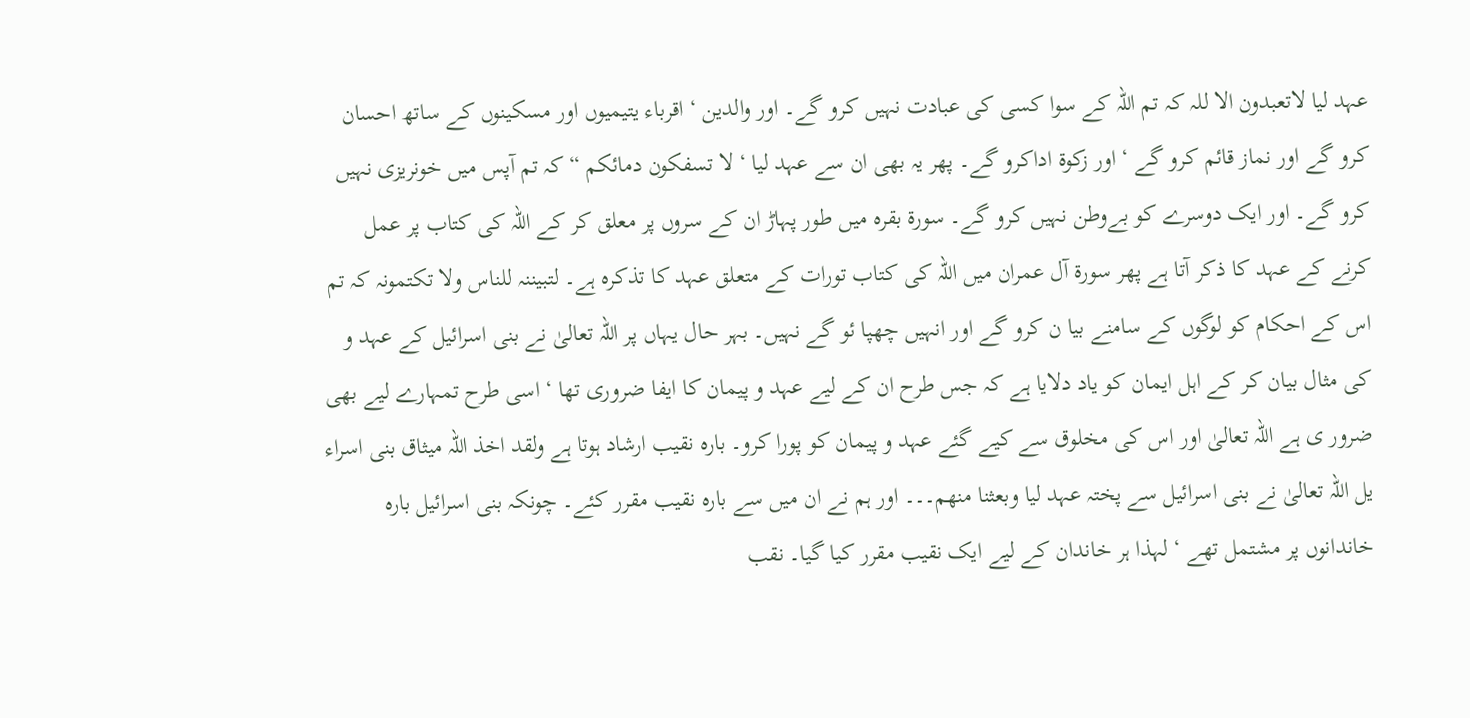عہد لیا لاتعبدون الا للہ کہ تم اللہ کے سوا کسی کی عبادت نہیں کرو گے۔ اور والدین ‘ اقرباء یتیمیوں اور مسکینوں کے ساتھ احسان کرو گے اور نماز قائم کرو گے ‘ اور زکوۃ اداکرو گے۔ پھر یہ بھی ان سے عہد لیا ‘ لا تسفکون دمائکم “ کہ تم آپس میں خونریزی نہیں کرو گے۔ اور ایک دوسرے کو بےوطن نہیں کرو گے۔ سورة بقرہ میں طور پہاڑ ان کے سروں پر معلق کر کے اللہ کی کتاب پر عمل کرنے کے عہد کا ذکر آتا ہے پھر سورة آل عمران میں اللہ کی کتاب تورات کے متعلق عہد کا تذکرہ ہے۔ لتبیننہ للناس ولا تکتمونہ کہ تم اس کے احکام کو لوگوں کے سامنے بیا ن کرو گے اور انہیں چھپا ئو گے نہیں۔ بہر حال یہاں پر اللہ تعالیٰ نے بنی اسرائیل کے عہد و کی مثال بیان کر کے اہل ایمان کو یاد دلایا ہے کہ جس طرح ان کے لیے عہد و پیمان کا ایفا ضروری تھا ‘ اسی طرح تمہارے لیے بھی ضرور ی ہے اللہ تعالیٰ اور اس کی مخلوق سے کیے گئے عہد و پیمان کو پورا کرو۔ بارہ نقیب ارشاد ہوتا ہے ولقد اخذ اللہ میثاق بنی اسراء یل اللہ تعالیٰ نے بنی اسرائیل سے پختہ عہد لیا وبعثنا منھم۔۔۔ اور ہم نے ان میں سے بارہ نقیب مقرر کئے۔ چونکہ بنی اسرائیل بارہ خاندانوں پر مشتمل تھے ‘ لہذا ہر خاندان کے لیے ایک نقیب مقرر کیا گیا۔ نقب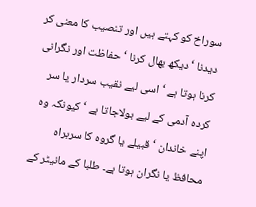سوراخ کو کہتے ہیں اور تنصیب کا معنی کر دیدنا ‘ دیکھ بھال کرنا ‘ حفاظت اور نگرانی کرنا ہوتا ہے ‘ اسی لیے نقیب سردار یا سر کردہ آدمی کے لیے بولاجاتا ہے ‘ کیونکہ وہ اپنے خاندان ‘ قبیلے یا گروہ کا سربراہ محافظ یا نگران ہوتا ہے۔ طلبا کے مانیٹر کے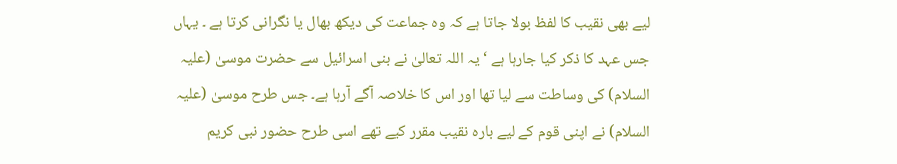لیے بھی نقیب کا لفظ بولا جاتا ہے کہ وہ جماعت کی دیکھ بھال یا نگرانی کرتا ہے ۔ یہاں جس عہد کا ذکر کیا جارہا ہے ‘ یہ اللہ تعالیٰ نے بنی اسرائیل سے حضرت موسیٰ (علیہ السلام) کی وساطت سے لیا تھا اور اس کا خلاصہ آگے آرہا ہے۔ جس طرح موسیٰ (علیہ السلام) نے اپنی قوم کے لیے بارہ نقیب مقرر کیے تھے اسی طرح حضور نبی کریم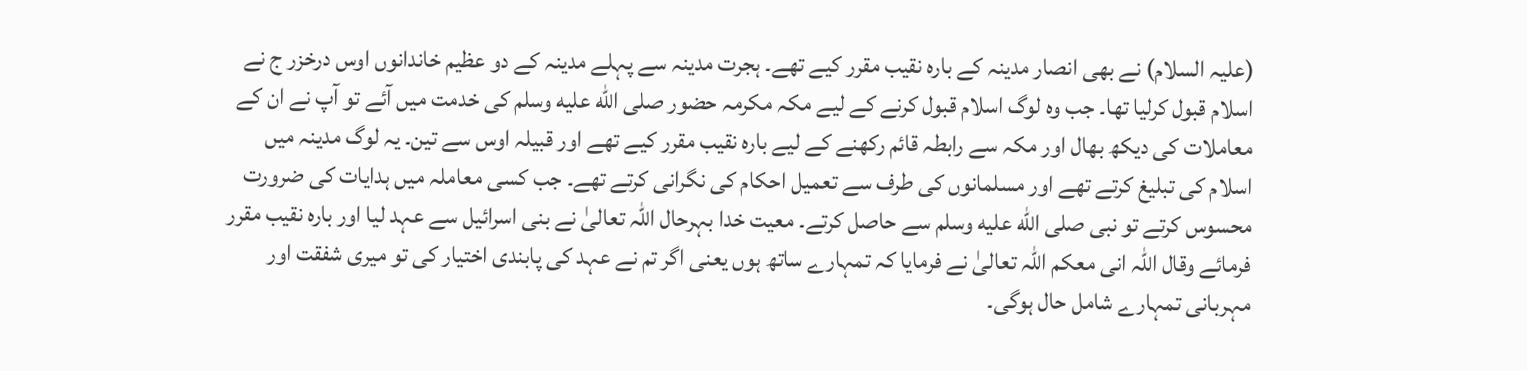(علیہ السلام) نے بھی انصار مدینہ کے بارہ نقیب مقرر کیے تھے۔ ہجرت مدینہ سے پہلے مدینہ کے دو عظیم خاندانوں اوس درخزر ج نے اسلام قبول کرلیا تھا۔ جب وہ لوگ اسلام قبول کرنے کے لیے مکہ مکرمہ حضور صلى الله عليه وسلم کی خدمت میں آئے تو آپ نے ان کے معاملات کی دیکھ بھال اور مکہ سے رابطہ قائم رکھنے کے لیے بارہ نقیب مقرر کیے تھے اور قبیلہ اوس سے تین۔ یہ لوگ مدینہ میں اسلام کی تبلیغ کرتے تھے اور مسلمانوں کی طرف سے تعمیل احکام کی نگرانی کرتے تھے۔ جب کسی معاملہ میں ہدایات کی ضرورت محسوس کرتے تو نبی صلى الله عليه وسلم سے حاصل کرتے۔ معیت خدا بہرحال اللہ تعالیٰ نے بنی اسرائیل سے عہد لیا اور بارہ نقیب مقرر فرمائے وقال اللہ انی معکم اللہ تعالیٰ نے فرمایا کہ تمہارے ساتھ ہوں یعنی اگر تم نے عہد کی پابندی اختیار کی تو میری شفقت اور مہربانی تمہارے شامل حال ہوگی۔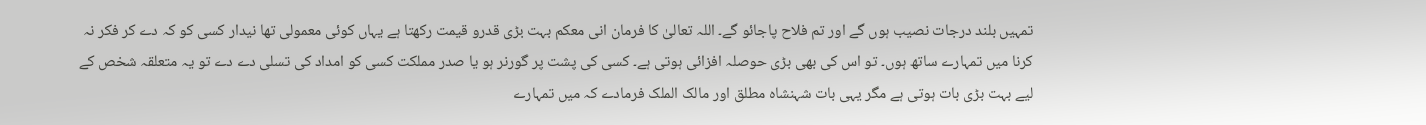تمہیں بلند درجات نصیب ہوں گے اور تم فلاح پاجائو گے۔ اللہ تعالیٰ کا فرمان انی معکم بہت بڑی قدرو قیمت رکھتا ہے یہاں کوئی معمولی تھا نیدار کسی کو کہ دے کر فکر نہ کرنا میں تمہارے ساتھ ہوں۔ تو اس کی بھی بڑی حوصلہ افزائی ہوتی ہے۔ کسی کی پشت پر گورنر ہو یا صدر مملکت کسی کو امداد کی تسلی دے دے تو یہ متعلقہ شخص کے لیے بہت بڑی بات ہوتی ہے مگر یہی بات شہنشاہ مطلق اور مالک الملک فرمادے کہ میں تمہارے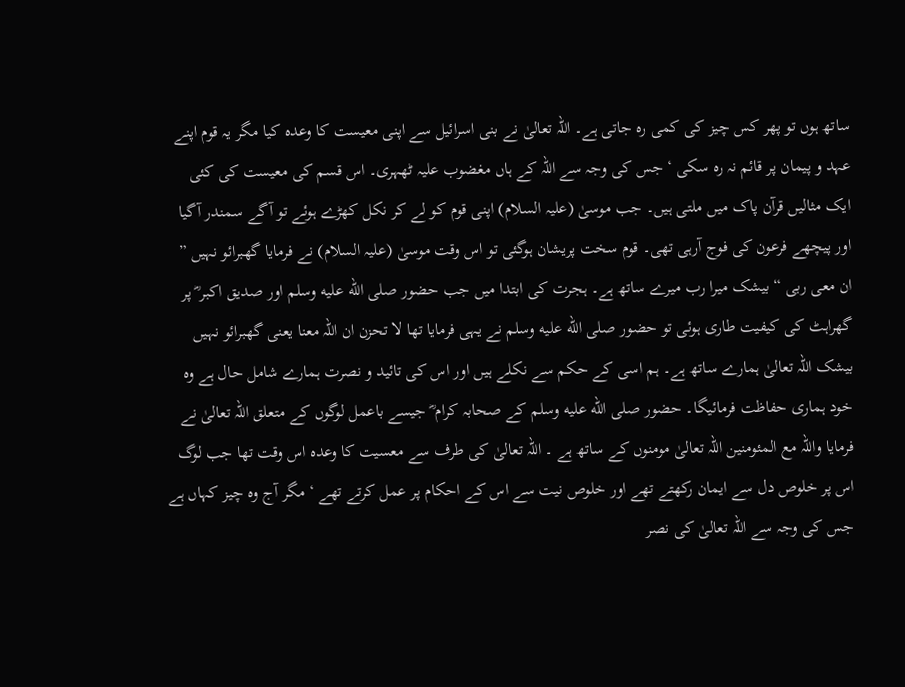ساتھ ہوں تو پھر کس چیز کی کمی رہ جاتی ہے۔ اللہ تعالیٰ نے بنی اسرائیل سے اپنی معیست کا وعدہ کیا مگر یہ قوم اپنے عہد و پیمان پر قائم نہ رہ سکی ‘ جس کی وجہ سے اللہ کے ہاں مغضوب علیہ ٹھہری۔ اس قسم کی معیست کی کئی ایک مثالیں قرآن پاک میں ملتی ہیں۔ جب موسیٰ (علیہ السلام) اپنی قوم کو لے کر نکل کھڑے ہوئے تو آگے سمندر آگیا اور پیچھے فرعون کی فوج آرہی تھی۔ قوم سخت پریشان ہوگئی تو اس وقت موسیٰ (علیہ السلام) نے فرمایا گھبرائو نہیں ” ان معی ربی “ بیشک میرا رب میرے ساتھ ہے۔ ہجرت کی ابتدا میں جب حضور صلى الله عليه وسلم اور صدیق اکبر ؓ پر گھراہٹ کی کیفیت طاری ہوئی تو حضور صلى الله عليه وسلم نے یہی فرمایا تھا لا تحزن ان اللہ معنا یعنی گھبرائو نہیں بیشک اللہ تعالیٰ ہمارے ساتھ ہے۔ ہم اسی کے حکم سے نکلے ہیں اور اس کی تائید و نصرت ہمارے شامل حال ہے وہ خود ہماری حفاظت فرمائیگا۔ حضور صلى الله عليه وسلم کے صحابہ کرام ؓ جیسے باعمل لوگوں کے متعلق اللہ تعالیٰ نے فرمایا واللہ مع المئومنین اللہ تعالیٰ مومنوں کے ساتھ ہے ۔ اللہ تعالیٰ کی طرف سے معسیت کا وعدہ اس وقت تھا جب لوگ اس پر خلوص دل سے ایمان رکھتے تھے اور خلوص نیت سے اس کے احکام پر عمل کرتے تھے ‘ مگر آج وہ چیز کہاں ہے جس کی وجہ سے اللہ تعالیٰ کی نصر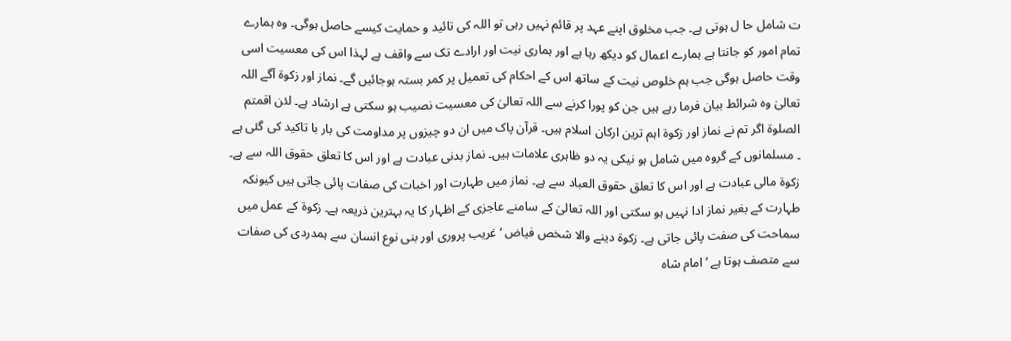ت شامل حا ل ہوتی ہے۔ جب مخلوق اپنے عہد پر قائم نہیں رہی تو اللہ کی تائید و حمایت کیسے حاصل ہوگی۔ وہ ہمارے تمام امور کو جانتا ہے ہمارے اعمال کو دیکھ رہا ہے اور ہماری نیت اور ارادے تک سے واقف ہے لہذا اس کی معسیت اسی وقت حاصل ہوگی جب ہم خلوص نیت کے ساتھ اس کے احکام کی تعمیل پر کمر بستہ ہوجائیں گے۔ نماز اور زکوۃ آگے اللہ تعالیٰ وہ شرائط بیان فرما رہے ہیں جن کو پورا کرنے سے اللہ تعالیٰ کی معسیت نصیب ہو سکتی ہے ارشاد ہے۔ لئن اقمتم الصلوۃ اگر تم نے نماز اور زکوۃ اہم ترین ارکان اسلام ہیں۔ قرآن پاک میں ان دو چیزوں پر مداومت کی بار با تاکید کی گئی ہے ۔ مسلمانوں کے گروہ میں شامل ہو نیکی یہ دو ظاہری علامات ہیں۔ نماز بدنی عبادت ہے اور اس کا تعلق حقوق اللہ سے ہے۔ زکوۃ مالی عبادت ہے اور اس کا تعلق حقوق العباد سے ہے۔ نماز میں طہارت اور اخبات کی صفات پائی جاتی ہیں کیونکہ طہارت کے بغیر نماز ادا نہیں ہو سکتی اور اللہ تعالیٰ کے سامنے عاجزی کے اظہار کا یہ بہترین ذریعہ ہے۔ زکوۃ کے عمل میں سماحت کی صفت پائی جاتی ہے۔ زکوۃ دینے والا شخص فیاض ‘ غریب پروری اور بنی نوع انسان سے ہمدردی کی صفات سے متصف ہوتا ہے ‘ امام شاہ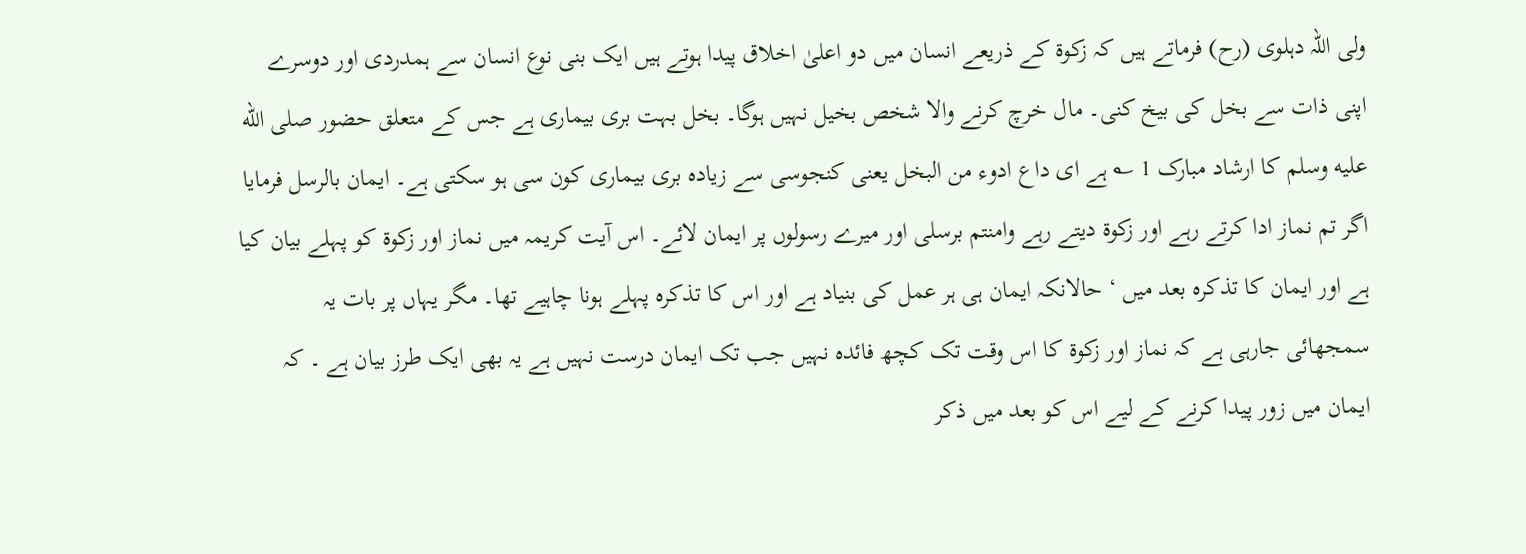ولی اللہ دہلوی (رح) فرماتے ہیں کہ زکوۃ کے ذریعے انسان میں دو اعلیٰ اخلاق پیدا ہوتے ہیں ایک بنی نوع انسان سے ہمدردی اور دوسرے اپنی ذات سے بخل کی بیخ کنی۔ مال خرچ کرنے والا شخص بخیل نہیں ہوگا۔ بخل بہت بری بیماری ہے جس کے متعلق حضور صلى الله عليه وسلم کا ارشاد مبارک 1 ؎ ہے ای داع ادوء من البخل یعنی کنجوسی سے زیادہ بری بیماری کون سی ہو سکتی ہے۔ ایمان بالرسل فرمایا اگر تم نماز ادا کرتے رہے اور زکوۃ دیتے رہے وامنتم برسلی اور میرے رسولوں پر ایمان لائے۔ اس آیت کریمہ میں نماز اور زکوۃ کو پہلے بیان کیا ہے اور ایمان کا تذکرہ بعد میں ‘ حالانکہ ایمان ہی ہر عمل کی بنیاد ہے اور اس کا تذکرہ پہلے ہونا چاہیے تھا۔ مگر یہاں پر بات یہ سمجھائی جارہی ہے کہ نماز اور زکوۃ کا اس وقت تک کچھ فائدہ نہیں جب تک ایمان درست نہیں ہے یہ بھی ایک طرز بیان ہے ۔ کہ ایمان میں زور پیدا کرنے کے لیے اس کو بعد میں ذکر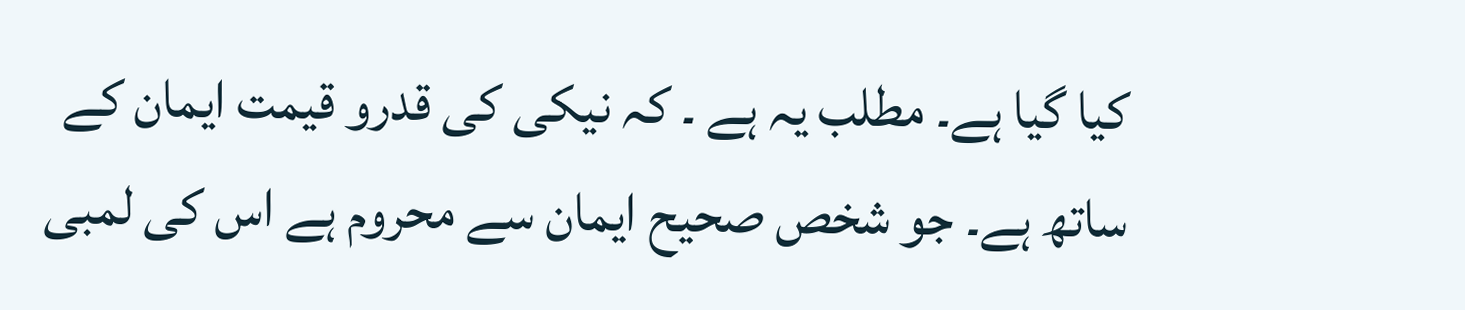کیا گیا ہے۔ مطلب یہ ہے ۔ کہ نیکی کی قدرو قیمت ایمان کے ساتھ ہے۔ جو شخص صحیح ایمان سے محروم ہے اس کی لمبی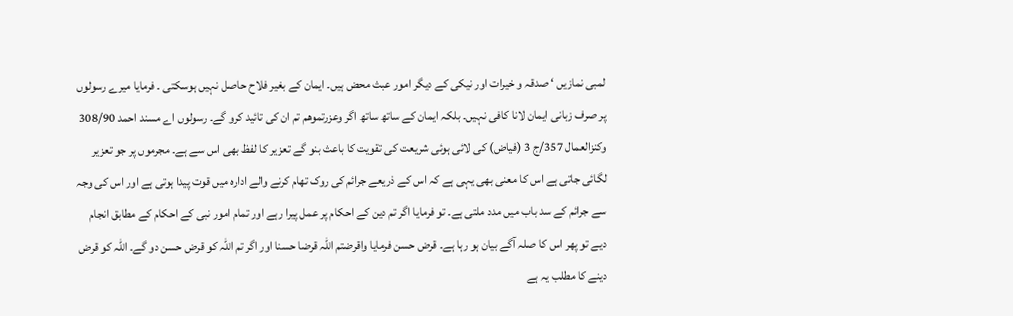لمبی نمازیں ‘ صدقہ و خیرات اور نیکی کے دیگر امور عبث محض ہیں۔ ایمان کے بغیر فلاح حاصل نہیں ہوسکتی ۔ فرمایا میرے رسولوں پر صرف زبانی ایمان لانا کافی نہیں۔ بلکہ ایمان کے ساتھ ساتھ اگر وعزرتموھم تم ان کی تائید کرو گے۔ رسولوں اے مسند احمد 308/90 وکنزالعمال 357/ج 3 (فیاض) کی لائی ہوئی شریعت کی تقویت کا باعث بنو گے تعزیر کا لفظ بھی اس سے ہے۔ مجرموں پر جو تعزیر لگائی جاتی ہے اس کا معنی بھی یہی ہے کہ اس کے ذریعے جرائم کی روک تھام کرنے والے ادارہ میں قوت پیدا ہوتی ہے اور اس کی وجہ سے جرائم کے سد باب میں مدد ملتی ہے۔ تو فرمایا اگر تم دین کے احکام پر عمل پیرا رہے اور تمام امور نبی کے احکام کے مطابق انجام دیے تو پھر اس کا صلہ آگے بیان ہو رہا ہے۔ قرض حسن فرمایا واقرضتم اللہ قرضا حسنا اور اگر تم اللہ کو قرض حسن دو گے۔ اللہ کو قرض دینے کا مطلب یہ ہے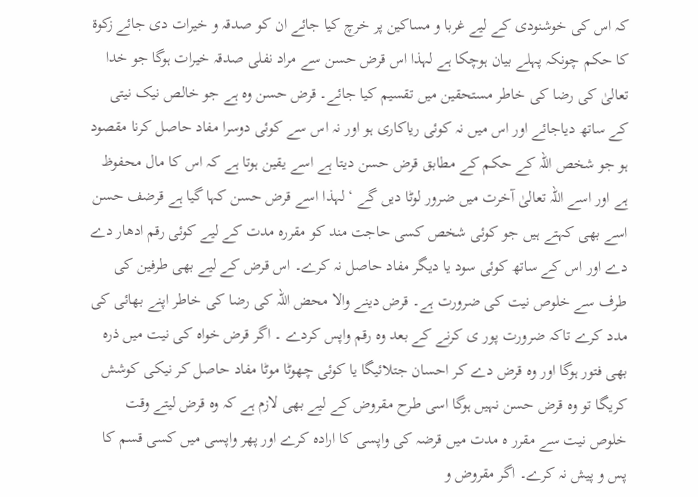کہ اس کی خوشنودی کے لیے غربا و مساکین پر خرچ کیا جائے ان کو صدقہ و خیرات دی جائے زکوۃ کا حکم چونکہ پہلے بیان ہوچکا ہے لہذا اس قرض حسن سے مراد نفلی صدقہ خیرات ہوگا جو خدا تعالیٰ کی رضا کی خاطر مستحقین میں تقسیم کیا جائے۔ قرض حسن وہ ہے جو خالص نیک نیتی کے ساتھ دیاجائے اور اس میں نہ کوئی ریاکاری ہو اور نہ اس سے کوئی دوسرا مفاد حاصل کرنا مقصود ہو جو شخص اللہ کے حکم کے مطابق قرض حسن دیتا ہے اسے یقین ہوتا ہے کہ اس کا مال محفوظ ہے اور اسے اللہ تعالیٰ آخرت میں ضرور لوٹا دیں گے ‘ لہذا اسے قرض حسن کہا گیا ہے قرضف حسن اسے بھی کہتے ہیں جو کوئی شخص کسی حاجت مند کو مقررہ مدت کے لیے کوئی رقم ادھار دے دے اور اس کے ساتھ کوئی سود یا دیگر مفاد حاصل نہ کرے۔ اس قرض کے لیے بھی طرفین کی طرف سے خلوص نیت کی ضرورت ہے۔ قرض دینے والا محض اللہ کی رضا کی خاطر اپنے بھائی کی مدد کرے تاکہ ضرورت پور ی کرنے کے بعد وہ رقم واپس کردے ۔ اگر قرض خواہ کی نیت میں ذرہ بھی فتور ہوگا اور وہ قرض دے کر احسان جتلائیگا یا کوئی چھوٹا موٹا مفاد حاصل کر نیکی کوشش کریگا تو وہ قرض حسن نہیں ہوگا اسی طرح مقروض کے لیے بھی لازم ہے کہ وہ قرض لیتے وقت خلوص نیت سے مقرر ہ مدت میں قرضہ کی واپسی کا ارادہ کرے اور پھر واپسی میں کسی قسم کا پس و پیش نہ کرے۔ اگر مقروض و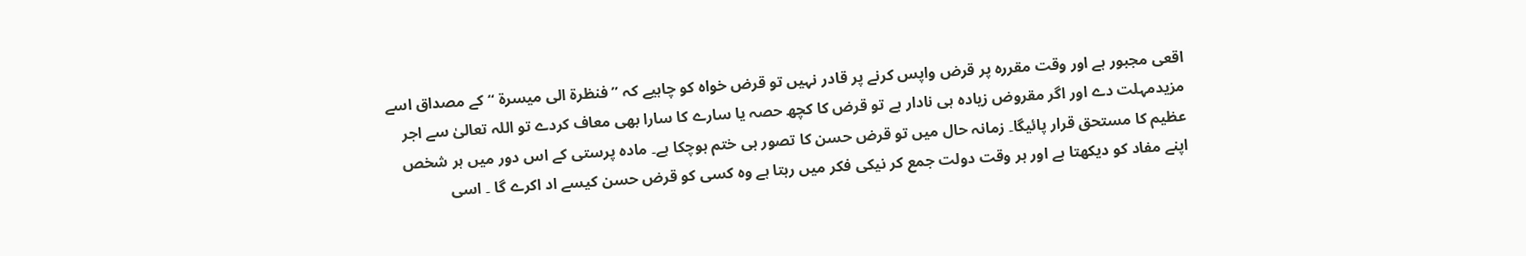اقعی مجبور ہے اور وقت مقررہ پر قرض واپس کرنے پر قادر نہیں تو قرض خواہ کو چاہیے کہ ” فنظرۃ الی میسرۃ “ کے مصداق اسے مزیدمہلت دے اور اگر مقروض زیادہ ہی نادار ہے تو قرض کا کچھ حصہ یا سارے کا سارا بھی معاف کردے تو اللہ تعالیٰ سے اجر عظیم کا مستحق قرار پائیگا۔ زمانہ حال میں تو قرض حسن کا تصور ہی ختم ہوچکا ہے۔ مادہ پرستی کے اس دور میں ہر شخص اپنے مفاد کو دیکھتا ہے اور ہر وقت دولت جمع کر نیکی فکر میں رہتا ہے وہ کسی کو قرض حسن کیسے اد اکرے گا ۔ اسی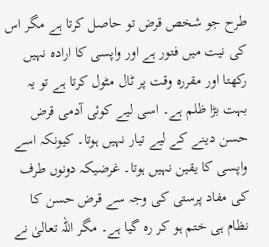طرح جو شخص قرض تو حاصل کرتا ہے مگر اس کی نیت میں فتور ہے اور واپسی کا ارادہ نہیں رکھتا اور مقررہ وقت پر ٹال مٹول کرتا ہے تو یہ بہت بڑا ظلم ہے۔ اسی لیے کوئی آدمی قرض حسن دینے کے لیے تیار نہیں ہوتا۔ کیونکہ اسے واپسی کا یقین نہیں ہوتا۔ غرضیکہ دونوں طرف کی مفاد پرستی کی وجہ سے قرض حسن کا نظام ہی ختم ہو کر رہ گیا ہے۔ مگر اللہ تعالیٰ نے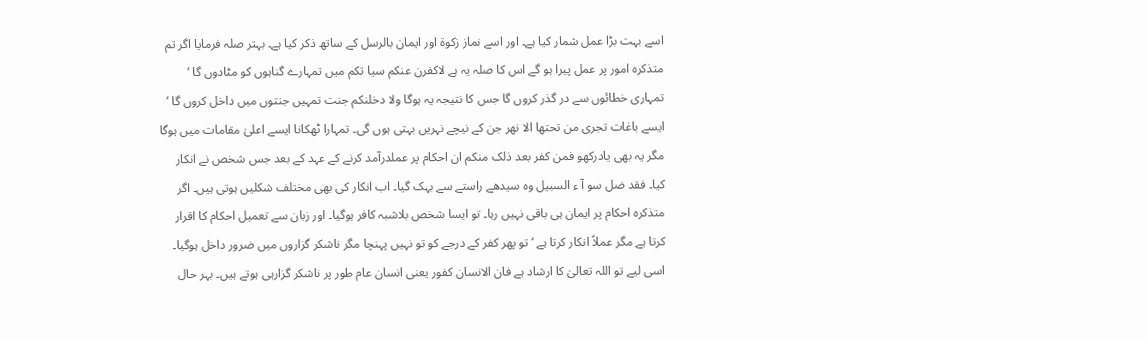اسے بہت بڑا عمل شمار کیا ہے۔ اور اسے نماز زکوۃ اور ایمان بالرسل کے ساتھ ذکر کیا ہے۔ بہتر صلہ فرمایا اگر تم متذکرہ امور پر عمل پیرا ہو گے اس کا صلہ یہ ہے لاکفرن عنکم سیا تکم میں تمہارے گناہوں کو مٹادوں گا ‘ تمہاری خطائوں سے در گذر کروں گا جس کا نتیجہ یہ ہوگا ولا دخلنکم جنت تمہیں جنتوں میں داخل کروں گا ‘ ایسے باغات تجری من تحتھا الا نھر جن کے نیچے نہریں بہتی ہوں گی۔ تمہارا ٹھکانا ایسے اعلیٰ مقامات میں ہوگا مگر یہ بھی یادرکھو فمن کفر بعد ذلک منکم ان احکام پر عملدرآمد کرنے کے عہد کے بعد جس شخص نے انکار کیا۔ فقد ضل سو آ ء السبیل وہ سیدھے راستے سے بہک گیا۔ اب انکار کی بھی مختلف شکلیں ہوتی ہیں۔ اگر متذکرہ احکام پر ایمان ہی باقی نہیں رہا۔ تو ایسا شخص بلاشبہ کافر ہوگیا۔ اور زبان سے تعمیل احکام کا اقرار کرتا ہے مگر عملاً انکار کرتا ہے ‘ تو پھر کفر کے درجے کو تو نہیں پہنچا مگر ناشکر گزاروں میں ضرور داخل ہوگیا۔ اسی لیے تو اللہ تعالیٰ کا ارشاد ہے فان الانسان کفور یعنی انسان عام طور پر ناشکر گزارہی ہوتے ہیں۔ بہر حال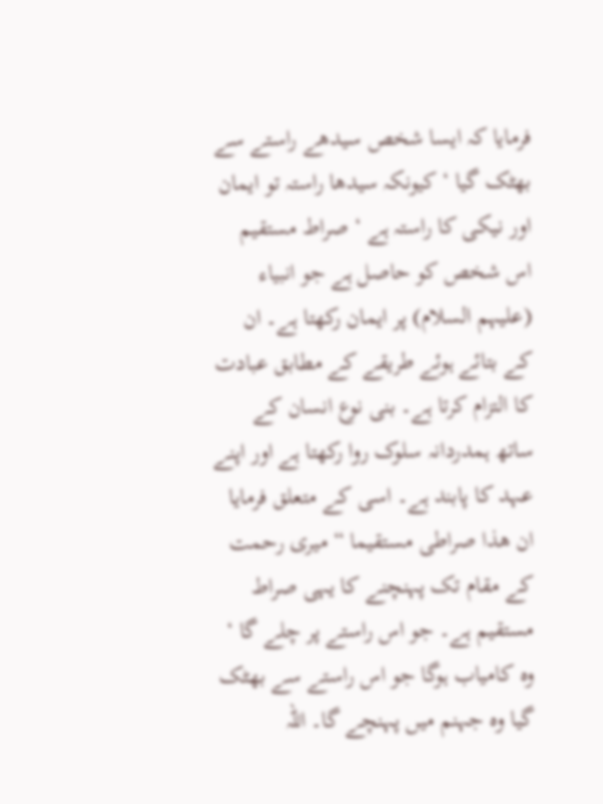فرمایا کہ ایسا شخص سیدھے راستے سے بھٹک گیا ‘ کیونکہ سیدھا راستہ تو ایمان اور نیکی کا راستہ ہے ‘ صراط مستقیم اس شخص کو حاصل ہے جو انبیاء (علیہم السلام) پر ایمان رکھتا ہے۔ ان کے بتائے ہوئے طریقے کے مطابق عبادت کا التزام کرتا ہے۔ بنی نوع انسان کے ساتھ ہمدردانہ سلوک روا رکھتا ہے اور اپنے عہد کا پابند ہے۔ اسی کے متعلق فرمایا ان ھذا صراطی مستقیما “ میری رحمت کے مقام تک پہنچنے کا یہی صراط مستقیم ہے۔ جو اس راستے پر چلے گا ‘ وہ کامیاب ہوگا جو اس راستے سے بھٹک گیا وہ جہنم میں پہنچے گا۔ اللہ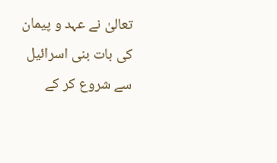تعالیٰ نے عہد و پیمان کی بات بنی اسرائیل سے شروع کر کے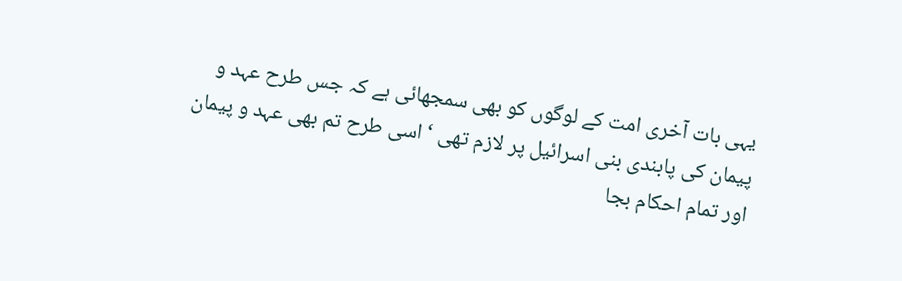یہی بات آخری امت کے لوگوں کو بھی سمجھائی ہے کہ جس طرح عہد و پیمان کی پابندی بنی اسرائیل پر لازم تھی ‘ اسی طرح تم بھی عہد و پیمان اور تمام احکام بجا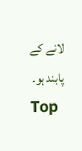لانے کے پابند ہو۔
Top